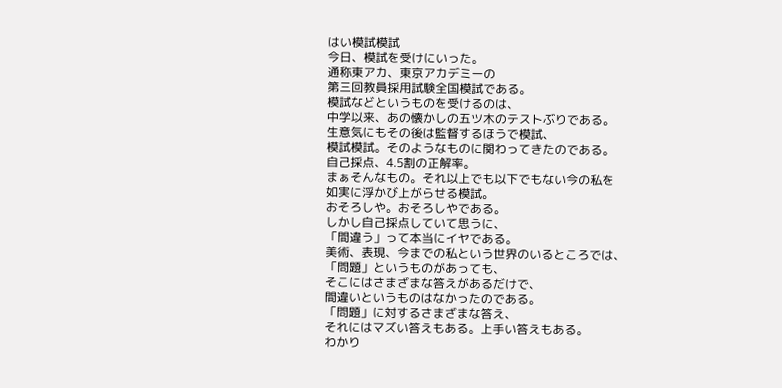はい模試模試
今日、模試を受けにいった。
通称東アカ、東京アカデミーの
第三回教員採用試験全国模試である。
模試などというものを受けるのは、
中学以来、あの懐かしの五ツ木のテストぶりである。
生意気にもその後は監督するほうで模試、
模試模試。そのようなものに関わってきたのである。
自己採点、4.5割の正解率。
まぁそんなもの。それ以上でも以下でもない今の私を
如実に浮かび上がらせる模試。
おそろしや。おそろしやである。
しかし自己採点していて思うに、
「間違う」って本当にイヤである。
美術、表現、今までの私という世界のいるところでは、
「問題」というものがあっても、
そこにはさまざまな答えがあるだけで、
間違いというものはなかったのである。
「問題」に対するさまざまな答え、
それにはマズい答えもある。上手い答えもある。
わかり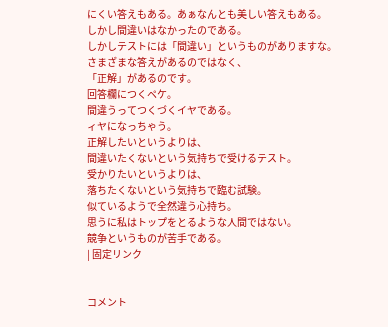にくい答えもある。あぁなんとも美しい答えもある。
しかし間違いはなかったのである。
しかしテストには「間違い」というものがありますな。
さまざまな答えがあるのではなく、
「正解」があるのです。
回答欄につくペケ。
間違うってつくづくイヤである。
ィヤになっちゃう。
正解したいというよりは、
間違いたくないという気持ちで受けるテスト。
受かりたいというよりは、
落ちたくないという気持ちで臨む試験。
似ているようで全然違う心持ち。
思うに私はトップをとるような人間ではない。
競争というものが苦手である。
| 固定リンク


コメント